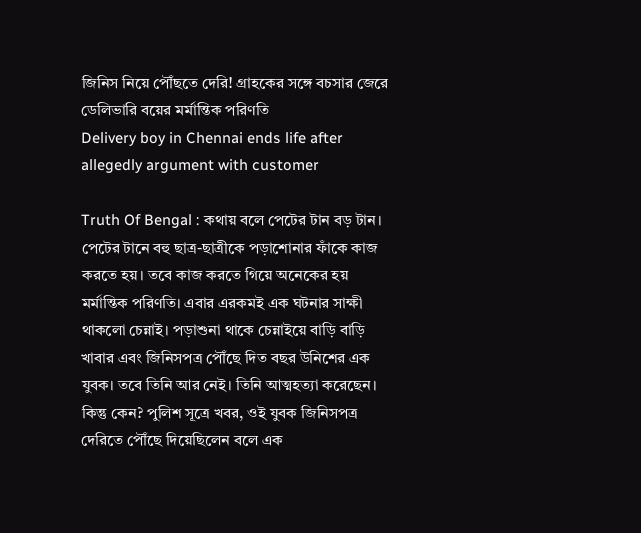জিনিস নিয়ে পৌঁছতে দেরি! গ্রাহকের সঙ্গে বচসার জেরে ডেলিভারি বয়ের মর্মান্তিক পরিণতি
Delivery boy in Chennai ends life after allegedly argument with customer

Truth Of Bengal : কথায় বলে পেটের টান বড় টান। পেটের টানে বহু ছাত্র-ছাত্রীকে পড়াশোনার ফাঁকে কাজ করতে হয়। তবে কাজ করতে গিয়ে অনেকের হয় মর্মান্তিক পরিণতি। এবার এরকমই এক ঘটনার সাক্ষী থাকলো চেন্নাই। পড়াশুনা থাকে চেন্নাইয়ে বাড়ি বাড়ি খাবার এবং জিনিসপত্র পৌঁছে দিত বছর উনিশের এক যুবক। তবে তিনি আর নেই। তিনি আত্মহত্যা করেছেন। কিন্তু কেন? পুলিশ সূত্রে খবর, ওই যুবক জিনিসপত্র দেরিতে পৌঁছে দিয়েছিলেন বলে এক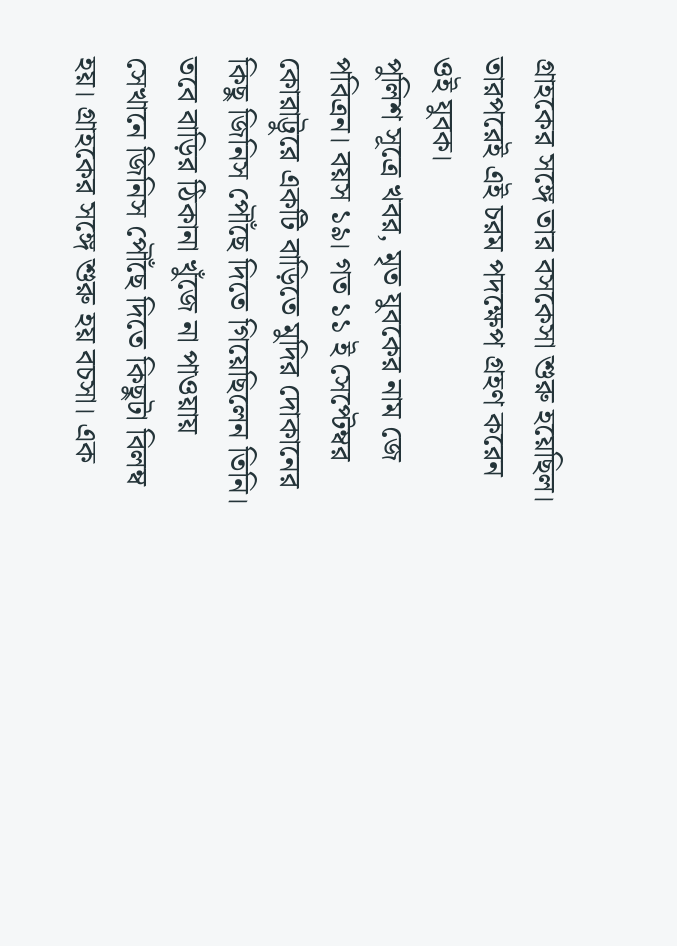গ্রাহকের সঙ্গে তার বসকেসা শুরু হয়েছিল। তারপরেই এই চরম পদক্ষেপ গ্রহণ করেন ওই যুবক।
পুলিশ সূত্রে খবর, মৃত যুবকের নাম জে পবিত্রন। বয়স ১৯। গত ১১ ই সেপ্টেম্বর কোরাট্টুরে একটি বাড়িতে মুদির দোকানের কিছু জিনিস পৌঁছে দিতে গিয়েছিলেন তিনি। তবে বাড়ির ঠিকানা খুঁজে না পাওয়ায় সেখানে জিনিস পৌঁছে দিতে কিছুটা বিলম্ব হয়। গ্রাহকের সঙ্গে শুরু হয় বচসা। এক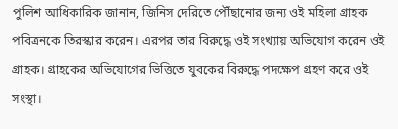পুলিশ আধিকারিক জানান, জিনিস দেরিতে পৌঁছানোর জন্য ওই মহিলা গ্রাহক পবিত্রনকে তিরস্কার করেন। এরপর তার বিরুদ্ধে ওই সংখ্যায় অভিযোগ করেন ওই গ্রাহক। গ্রাহকের অভিযোগের ভিত্তিতে যুবকের বিরুদ্ধে পদক্ষেপ গ্রহণ করে ওই সংস্থা।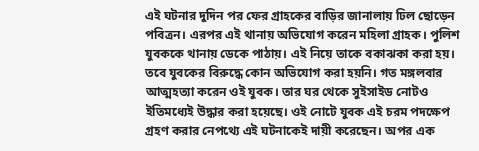এই ঘটনার দুদিন পর ফের গ্রাহকের বাড়ির জানালায় ঢিল ছোড়েন পবিত্রন। এরপর এই থানায় অভিযোগ করেন মহিলা গ্রাহক। পুলিশ যুবককে থানায় ডেকে পাঠায়। এই নিয়ে তাকে বকাঝকা করা হয়। তবে যুবকের বিরুদ্ধে কোন অভিযোগ করা হয়নি। গত মঙ্গলবার আত্মহত্যা করেন ওই যুবক। তার ঘর থেকে সুইসাইড নোটও ইতিমধ্যেই উদ্ধার করা হয়েছে। ওই নোটে যুবক এই চরম পদক্ষেপ গ্রহণ করার নেপথ্যে এই ঘটনাকেই দায়ী করেছেন। অপর এক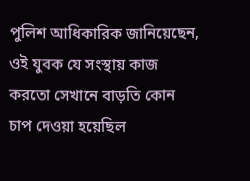পুলিশ আধিকারিক জানিয়েছেন, ওই যুবক যে সংস্থায় কাজ করতো সেখানে বাড়তি কোন চাপ দেওয়া হয়েছিল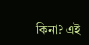কিনা? এই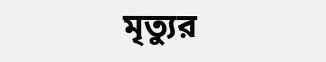মৃত্যুর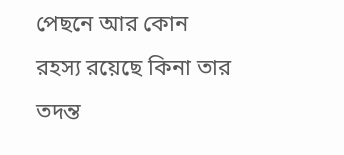পেছনে আর কোন রহস্য রয়েছে কিনা তার তদন্ত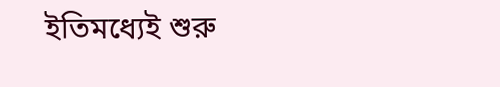ইতিমধ্যেই শুরু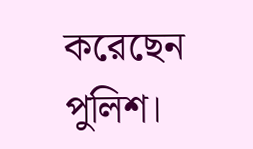করেছেন পুলিশ।